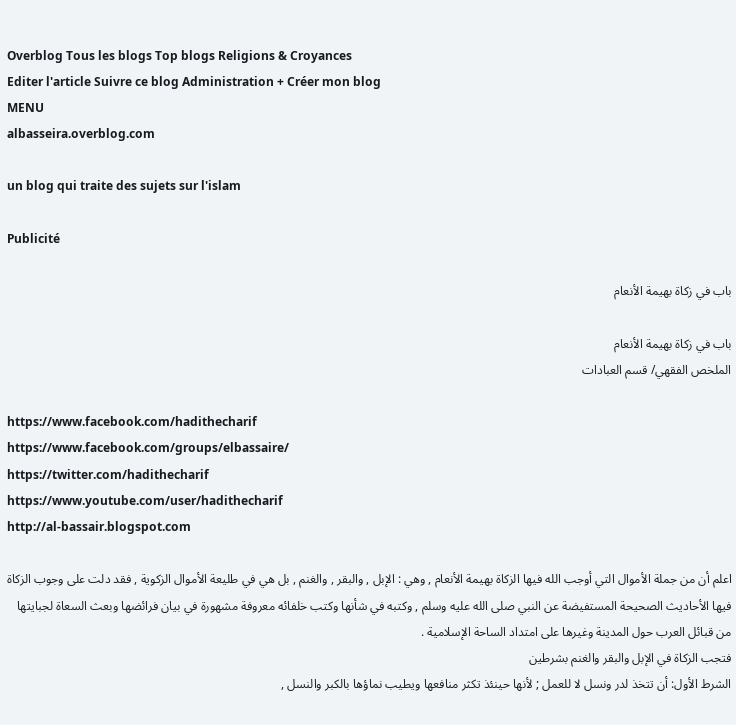Overblog Tous les blogs Top blogs Religions & Croyances
Editer l'article Suivre ce blog Administration + Créer mon blog
MENU
albasseira.overblog.com

un blog qui traite des sujets sur l'islam

Publicité

باب في زكاة بهيمة الأنعام

باب في زكاة بهيمة الأنعام
الملخص الفقهي/ قسم العبادات

https://www.facebook.com/hadithecharif
https://www.facebook.com/groups/elbassaire/
https://twitter.com/hadithecharif
https://www.youtube.com/user/hadithecharif
http://al-bassair.blogspot.com

اعلم أن من جملة الأموال التي أوجب الله فيها الزكاة بهيمة الأنعام , وهي : الإبل , والبقر , والغنم , بل هي في طليعة الأموال الزكوية , فقد دلت على وجوب الزكاة فيها الأحاديث الصحيحة المستفيضة عن النبي صلى الله عليه وسلم , وكتبه في شأنها وكتب خلفائه معروفة مشهورة في بيان فرائضها وبعث السعاة لجبايتها من قبائل العرب حول المدينة وغيرها على امتداد الساحة الإسلامية .
فتجب الزكاة في الإبل والبقر والغنم بشرطين
الشرط الأول: أن تتخذ لدر ونسل لا للعمل ; لأنها حينئذ تكثر منافعها ويطيب نماؤها بالكبر والنسل ,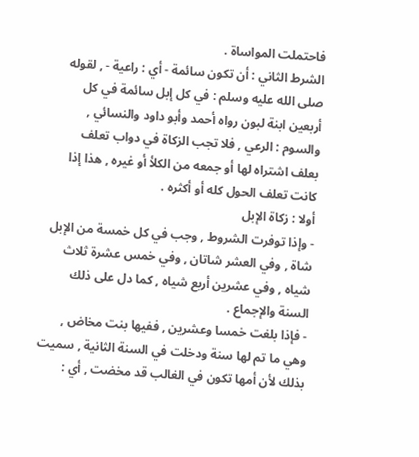فاحتملت المواساة .
الشرط الثاني : أن تكون سائمة - أي : راعية - , لقوله صلى الله عليه وسلم : في كل إبل سائمة في كل أربعين ابنة لبون رواه أحمد وأبو داود والنسائي , والسوم : الرعي , فلا تجب الزكاة في دواب تعلف بعلف اشتراه لها أو جمعه من الكلأ أو غيره , هذا إذا كانت تعلف الحول كله أو أكثره .
أولا : زكاة الإبل
- وإذا توفرت الشروط , وجب في كل خمسة من الإبل شاة , وفي العشر شاتان , وفي خمس عشرة ثلاث شياه , وفي عشرين أربع شياه , كما دل على ذلك السنة والإجماع .
- فإذا بلغت خمسا وعشرين , ففيها بنت مخاض , وهي ما تم لها سنة ودخلت في السنة الثانية , سميت بذلك لأن أمها تكون في الغالب قد مخضت , أي :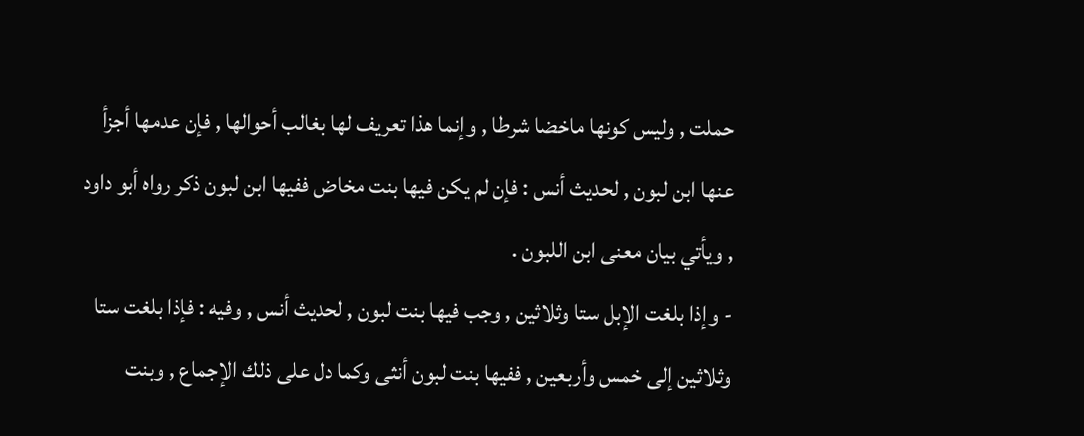حملت , وليس كونها ماخضا شرطا , وإنما هذا تعريف لها بغالب أحوالها , فإن عدمها أجزأ عنها ابن لبون , لحديث أنس : فإن لم يكن فيها بنت مخاض ففيها ابن لبون ذكر رواه أبو داود , ويأتي بيان معنى ابن اللبون .
- وإذا بلغت الإبل ستا وثلاثين , وجب فيها بنت لبون , لحديث أنس , وفيه : فإذا بلغت ستا وثلاثين إلى خمس وأربعين , ففيها بنت لبون أنثى وكما دل على ذلك الإجماع , وبنت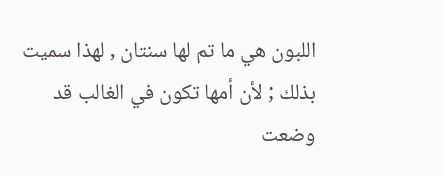اللبون هي ما تم لها سنتان , لهذا سميت بذلك ; لأن أمها تكون في الغالب قد وضعت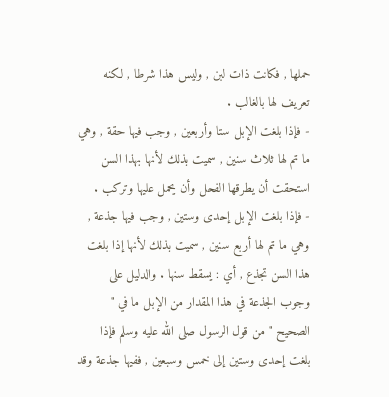حملها , فكانت ذات لبن , وليس هذا شرطا , لكنه تعريف لها بالغالب .
- فإذا بلغت الإبل ستا وأربعين , وجب فيها حقة , وهي ما تم لها ثلاث سنين , سميت بذلك لأنها بهذا السن استحقت أن يطرقها الفحل وأن يحمل عليها وتركب .
- فإذا بلغت الإبل إحدى وستين , وجب فيها جذعة , وهي ما تم لها أربع سنين , سميت بذلك لأنها إذا بلغت هذا السن تجذع , أي : يسقط سنها . والدليل على وجوب الجذعة في هذا المقدار من الإبل ما في " الصحيح " من قول الرسول صلى الله عليه وسلم فإذا بلغت إحدى وستين إلى خمس وسبعين , ففيها جذعة وقد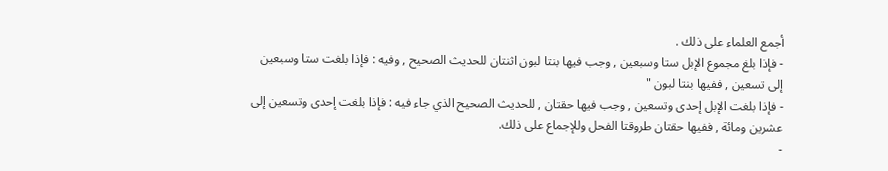أجمع العلماء على ذلك .
- فإذا بلغ مجموع الإبل ستا وسبعين , وجب فيها بنتا لبون اثنتان للحديث الصحيح , وفيه : فإذا بلغت ستا وسبعين إلى تسعين , ففيها بنتا لبون "
- فإذا بلغت الإبل إحدى وتسعين , وجب فيها حقتان , للحديث الصحيح الذي جاء فيه : فإذا بلغت إحدى وتسعين إلى عشرين ومائة , ففيها حقتان طروقتا الفحل وللإجماع على ذلك.
-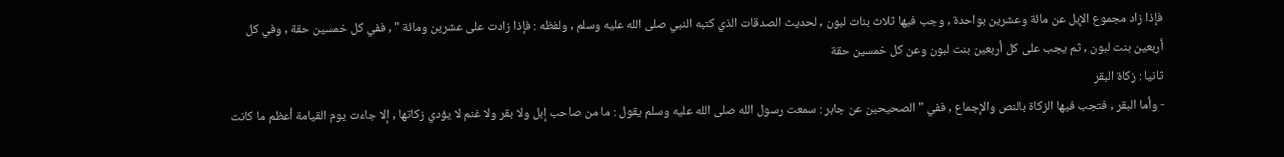فإذا زاد مجموع الإبل عن مائة وعشرين بواحدة , وجب فيها ثلاث بنات لبون , لحديث الصدقات الذي كتبه النبي صلى الله عليه وسلم , ولفظه : فإذا زادت على عشرين ومائة " , ففي كل خمسين حقة , وفي كل أربعين بنت لبون , ثم يجب على كل أربعين بنت لبون وعن كل خمسين حقة
ثانيا : زكاة البقر
- وأما البقر , فتجب فيها الزكاة بالنص والإجماع , ففي " الصحيحين عن جابر : سمعت رسول الله صلى الله عليه وسلم يقول : ما من صاحب إبل ولا بقر ولا غنم لا يؤدي زكاتها , إلا جاءت يوم القيامة أعظم ما كانت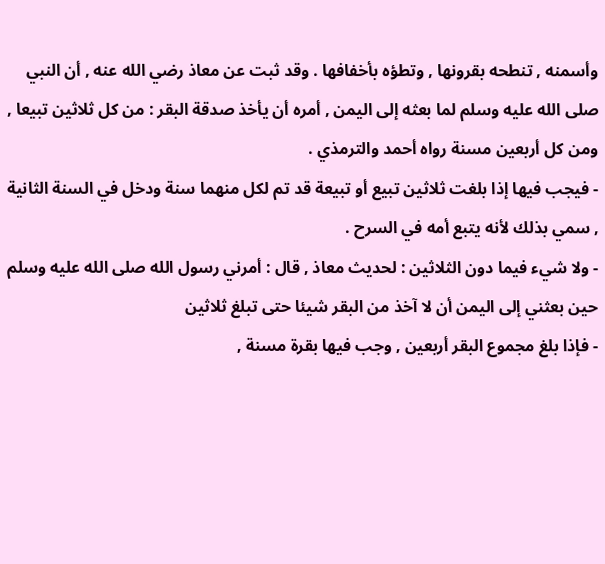وأسمنه , تنطحه بقرونها , وتطؤه بأخفافها . وقد ثبت عن معاذ رضي الله عنه , أن النبي صلى الله عليه وسلم لما بعثه إلى اليمن , أمره أن يأخذ صدقة البقر : من كل ثلاثين تبيعا , ومن كل أربعين مسنة رواه أحمد والترمذي .
- فيجب فيها إذا بلغت ثلاثين تبيع أو تبيعة قد تم لكل منهما سنة ودخل في السنة الثانية , سمي بذلك لأنه يتبع أمه في السرح .
- ولا شيء فيما دون الثلاثين : لحديث معاذ , قال : أمرني رسول الله صلى الله عليه وسلم حين بعثني إلى اليمن أن لا آخذ من البقر شيئا حتى تبلغ ثلاثين
- فإذا بلغ مجموع البقر أربعين , وجب فيها بقرة مسنة ,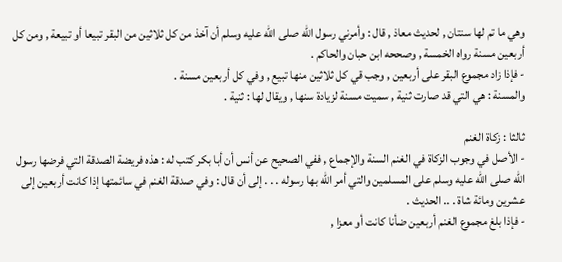وهي ما تم لها سنتان , لحديث معاذ , قال : وأمرني رسول الله صلى الله عليه وسلم أن آخذ من كل ثلاثين من البقر تبيعا أو تبيعة , ومن كل أربعين مسنة رواه الخمسة , وصححه ابن حبان والحاكم .
- فإذا زاد مجموع البقر على أربعين , وجب قي كل ثلاثين منها تبيع , وفي كل أربعين مسنة .
والمسنة : هي التي قد صارت ثنية , سميت مسنة لزيادة سنها , ويقال لها : ثنية .

ثالثا : زكاة الغنم
- الأصل في وجوب الزكاة في الغنم السنة والإجماع , ففي الصحيح عن أنس أن أبا بكر كتب له : هذه فريضة الصدقة التي فرضها رسول الله صلى الله عليه وسلم على المسلمين والتي أمر الله بها رسوله . . . إلى أن قال : وفي صدقة الغنم في سائمتها إذا كانت أربعين إلى عشرين ومائة شاة . .. الحديث .
- فإذا بلغ مجموع الغنم أربعين ضأنا كانت أو معزا ,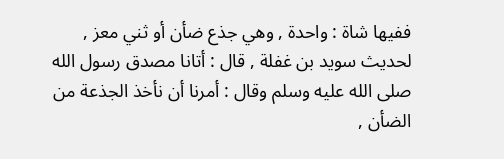ففيها شاة : واحدة , وهي جذع ضأن أو ثني معز , لحديث سويد بن غفلة , قال : أتانا مصدق رسول الله صلى الله عليه وسلم وقال : أمرنا أن نأخذ الجذعة من الضأن ,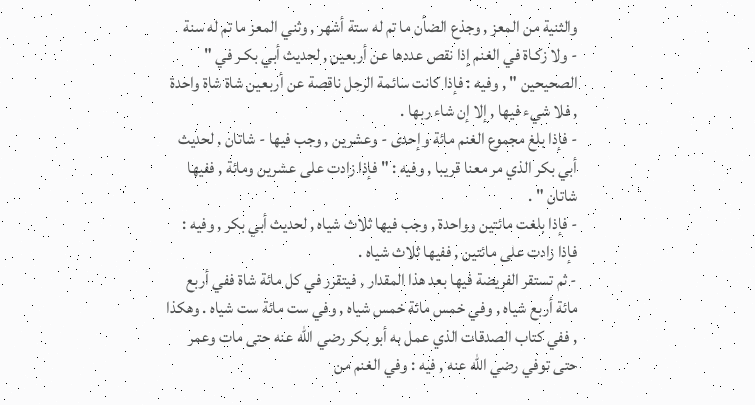والثنية من المعز , وجذع الضأن ما تم له ستة أشهر , وثني المعز ما تم له سنة
- ولا زكـاة في الغنم إذا نقص عددها عن أربعين , لحديث أبي بكـر في " الصحيحين " , وفيه : فإذا كانت سائمة الرجل ناقصة عن أربعين شاة شاة واحدة , فلا شيء فيها , إلا إن شاء ربها .
- فإذا بلغ مجموع الغنم مائة وإحدى - وعشرين , وجب فيها - شاتان , لحديث أبي بكر الذي مر معنا قريبا , وفيه : " فإذا زادت على عشرين ومائة , ففيها شاتان " .
- فإذا بلغت مائتين وواحدة , وجب فيها ثلاث شياه , لحديث أبي بكر , وفيه : فإذا زادت على مائتين , ففيها ثلاث شياه .
- ثم تستقر الفريضة فيها بعد هذا المقدار , فيتقرر في كل مائة شاة ففي أربع مائة أربع شياه , وفي خمس مائة خمس شياه , وفي ست مائة ست شياه . وهكذا , ففي كتاب الصدقات الذي عمل به أبو بكر رضي الله عنه حتى مات وعمر حتى توفي رضي الله عنه , فيه : وفي الغنم من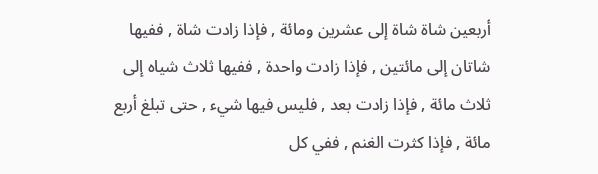أربعين شاة شاة إلى عشرين ومائة , فإذا زادت شاة , ففيها شاتان إلى مائتين , فإذا زادت واحدة , ففيها ثلاث شياه إلى ثلاث مائة , فإذا زادت بعد , فليس فيها شيء , حتى تبلغ أربع مائة , فإذا كثرت الغنم , ففي كل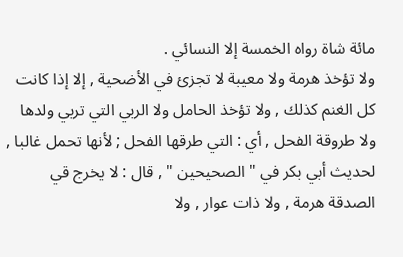مائة شاة رواه الخمسة إلا النسائي .
ولا تؤخذ هرمة ولا معيبة لا تجزئ في الأضحية , إلا إذا كانت كل الغنم كذلك , ولا تؤخذ الحامل ولا الربي التي تربي ولدها ولا طروقة الفحل , أي : التي طرقها الفحل ; لأنها تحمل غالبا , لحديث أبي بكر في " الصحيحين " , قال : لا يخرج قي الصدقة هرمة , ولا ذات عوار , ولا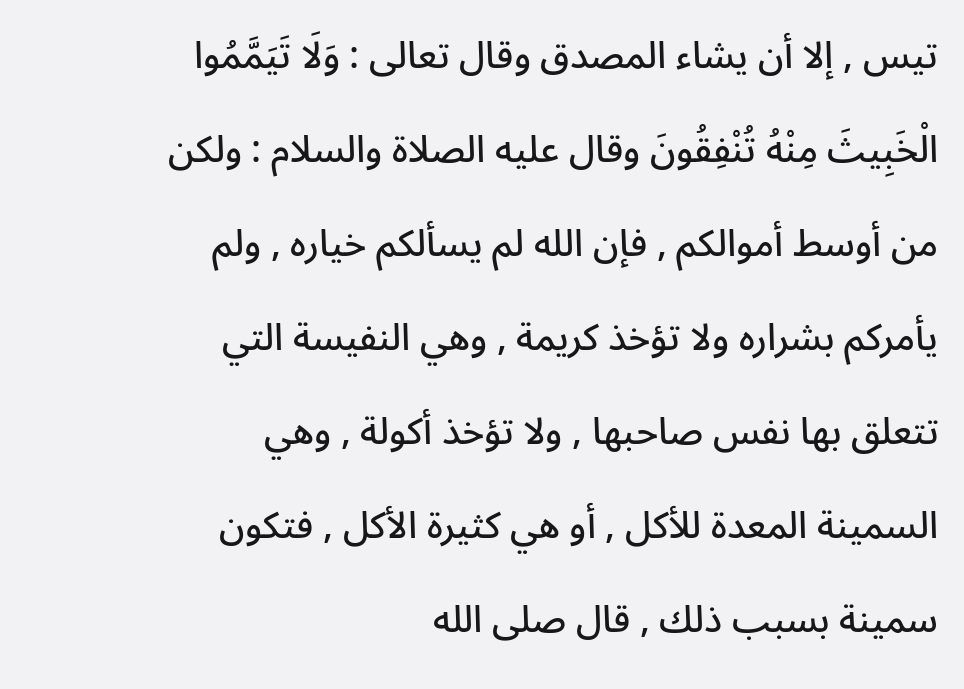تيس , إلا أن يشاء المصدق وقال تعالى : وَلَا تَيَمَّمُوا الْخَبِيثَ مِنْهُ تُنْفِقُونَ وقال عليه الصلاة والسلام : ولكن من أوسط أموالكم , فإن الله لم يسألكم خياره , ولم يأمركم بشراره ولا تؤخذ كريمة , وهي النفيسة التي تتعلق بها نفس صاحبها , ولا تؤخذ أكولة , وهي السمينة المعدة للأكل , أو هي كثيرة الأكل , فتكون سمينة بسبب ذلك , قال صلى الله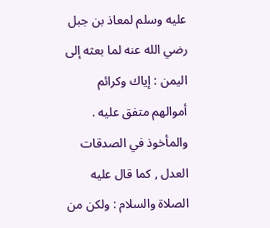عليه وسلم لمعاذ بن جبل رضي الله عنه لما بعثه إلى اليمن : إياك وكرائم أموالهم متفق عليه .
والمأخوذ في الصدقات العدل , كما قال عليه الصلاة والسلام : ولكن من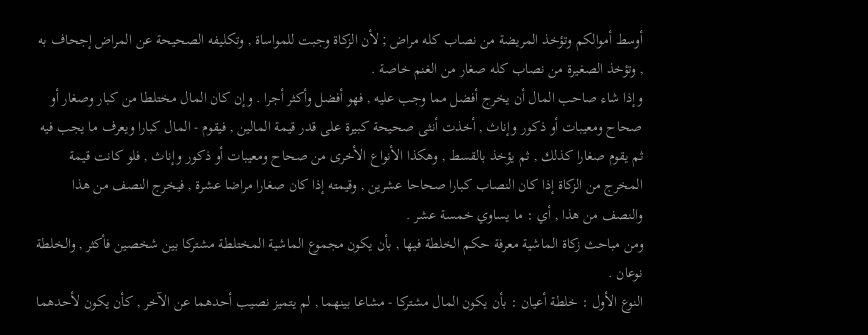أوسط أموالكم وتؤخذ المريضة من نصاب كله مراض ; لأن الزكاة وجبت للمواساة , وتكليفه الصحيحة عن المراض إجحاف به , وتؤخذ الصغيرة من نصاب كله صغار من الغنم خاصة .
وإذا شاء صاحب المال أن يخرج أفضل مما وجب عليه , فهو أفضل وأكثر أجرا . وإن كان المال مختلطا من كبار وصغار أو صحاح ومعيبات أو ذكور وإناث , أخذت أنثى صحيحة كبيرة على قدر قيمة المالين , فيقوم - المال كبارا ويعرف ما يجب فيه ثم يقوم صغارا كذلك , ثم يؤخذ بالقسط , وهكذا الأنواع الأخرى من صحاح ومعيبات أو ذكور وإناث , فلو كانت قيمة المخرج من الزكاة إذا كان النصاب كبارا صحاحا عشرين , وقيمته إذا كان صغارا مراضا عشرة , فيخرج النصف من هذا والنصف من هذا , أي : ما يساوي خمسة عشر .
ومن مباحث زكاة الماشية معرفة حكم الخلطة فيها , بأن يكون مجموع الماشية المختلطة مشتركا بين شخصين فأكثر , والخلطة نوعان .
النوع الأول : خلطة أعيان : بأن يكون المال مشتركا - مشاعا بينهما , لم يتميز نصيب أحدهما عن الآخر , كأن يكون لأحدهما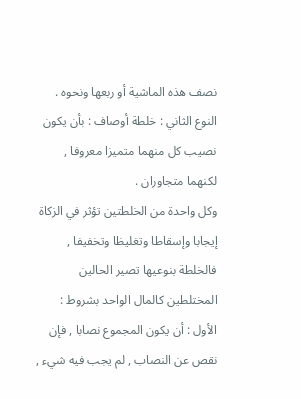نصف هذه الماشية أو ربعها ونحوه .
النوع الثاني : خلطة أوصاف : بأن يكون نصيب كل منهما متميزا معروفا , لكنهما متجاوران .
وكل واحدة من الخلطتين تؤثر في الزكاة إيجابا وإسقاطا وتغليظا وتخفيفا , فالخلطة بنوعيها تصير الحالين المختلطين كالمال الواحد بشروط :
الأول : أن يكون المجموع نصابا , فإن نقص عن النصاب , لم يجب فيه شيء ,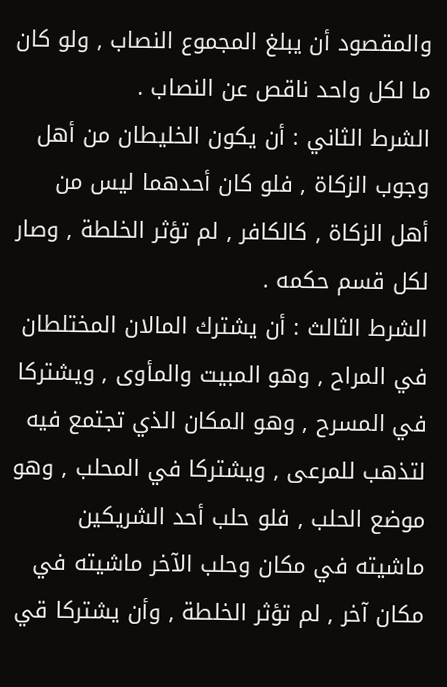والمقصود أن يبلغ المجموع النصاب , ولو كان ما لكل واحد ناقص عن النصاب .
الشرط الثاني : أن يكون الخليطان من أهل وجوب الزكاة , فلو كان أحدهما ليس من أهل الزكاة , كالكافر , لم تؤثر الخلطة , وصار لكل قسم حكمه .
الشرط الثالث : أن يشترك المالان المختلطان في المراح , وهو المبيت والمأوى , ويشتركا في المسرح , وهو المكان الذي تجتمع فيه لتذهب للمرعى , ويشتركا في المحلب , وهو موضع الحلب , فلو حلب أحد الشريكين ماشيته في مكان وحلب الآخر ماشيته في مكان آخر , لم تؤثر الخلطة , وأن يشتركا قي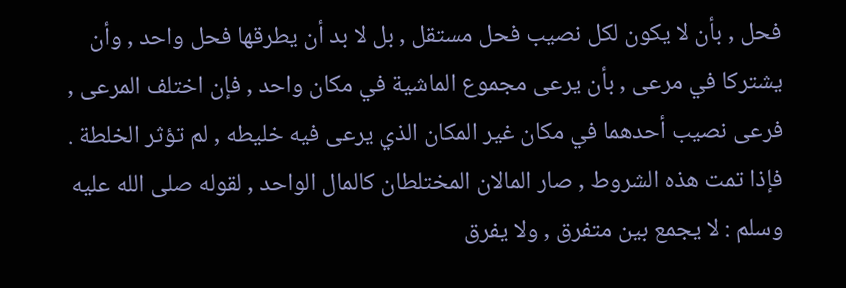فحل , بأن لا يكون لكل نصيب فحل مستقل , بل لا بد أن يطرقها فحل واحد , وأن يشتركا في مرعى , بأن يرعى مجموع الماشية في مكان واحد , فإن اختلف المرعى , فرعى نصيب أحدهما في مكان غير المكان الذي يرعى فيه خليطه , لم تؤثر الخلطة .
فإذا تمت هذه الشروط , صار المالان المختلطان كالمال الواحد , لقوله صلى الله عليه وسلم : لا يجمع بين متفرق , ولا يفرق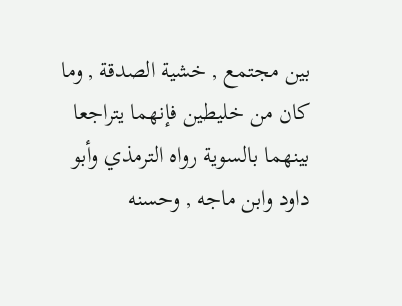بين مجتمع , خشية الصدقة , وما كان من خليطين فإنهما يتراجعا بينهما بالسوية رواه الترمذي وأبو داود وابن ماجه , وحسنه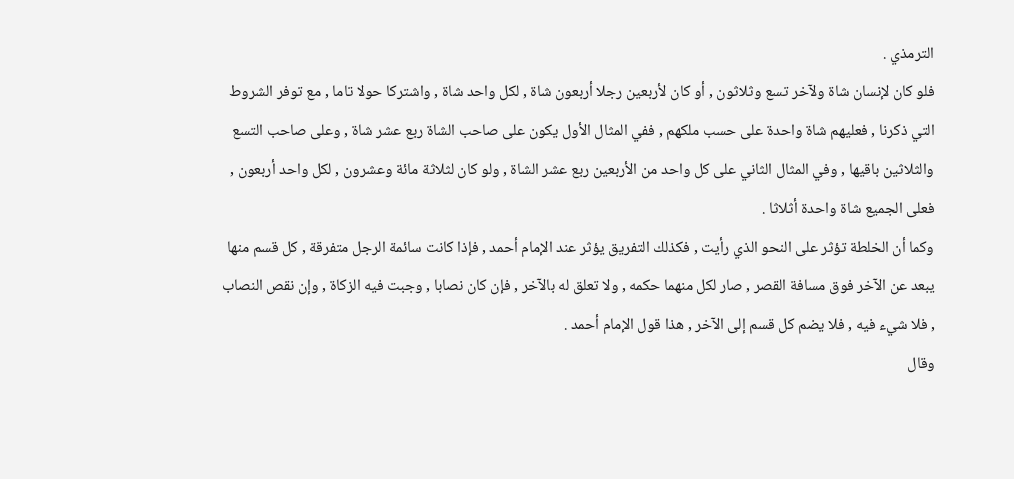الترمذي .
فلو كان لإنسان شاة ولآخر تسع وثلاثون , أو كان لأربعين رجلا أربعون شاة , لكل واحد شاة , واشتركا حولا تاما , مع توفر الشروط التي ذكرنا , فعليهم شاة واحدة على حسب ملكهم , ففي المثال الأول يكون على صاحب الشاة ربع عشر شاة , وعلى صاحب التسع والثلاثين باقيها , وفي المثال الثاني على كل واحد من الأربعين ربع عشر الشاة , ولو كان لثلاثة مائة وعشرون , لكل واحد أربعون , فعلى الجميع شاة واحدة أثلاثا .
وكما أن الخلطة تؤثر على النحو الذي رأيت , فكذلك التفريق يؤثر عند الإمام أحمد , فإذا كانت سائمة الرجل متفرقة , كل قسم منها يبعد عن الآخر فوق مسافة القصر , صار لكل منهما حكمه , ولا تعلق له بالآخر , فإن كان نصابا , وجبت فيه الزكاة , وإن نقص النصاب , فلا شيء فيه , فلا يضم كل قسم إلى الآخر , هذا قول الإمام أحمد .
وقال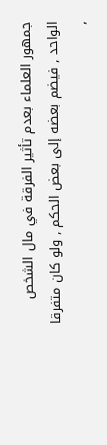جمهور العلماء بعدم تأثير الفرقة في مال الشخص الواحد , فيضم بعضه إلى بعض الحكم , ولو كان متفرقا ,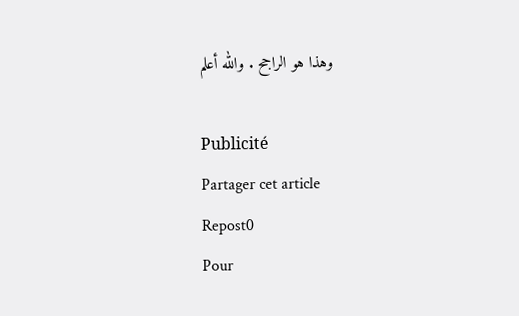وهذا هو الراجح . والله أعلم

Publicité
Partager cet article
Repost0
Pour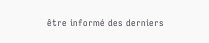être informé des derniers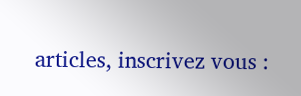articles, inscrivez vous :